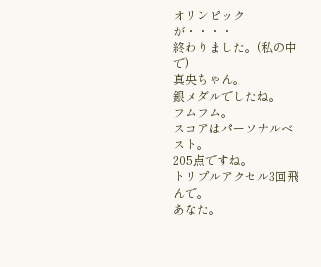オリンピックが・・・・
終わりました。(私の中で)
真央ちゃん。
銀メダルでしたね。
フムフム。
スコアはパーソナルベスト。
205点ですね。
トリプルアクセル3回飛んで。
あなた。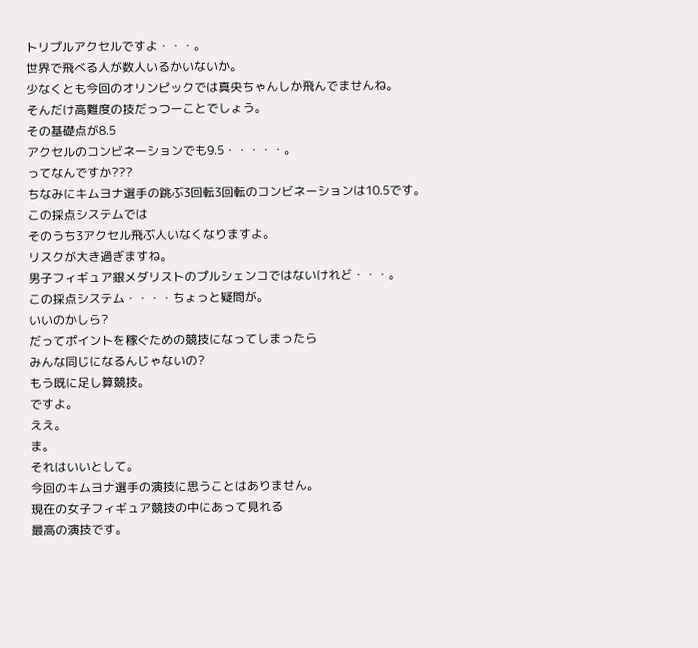トリプルアクセルですよ・・・。
世界で飛べる人が数人いるかいないか。
少なくとも今回のオリンピックでは真央ちゃんしか飛んでませんね。
そんだけ高難度の技だっつーことでしょう。
その基礎点が8.5
アクセルのコンビネーションでも9.5・・・・・。
ってなんですか???
ちなみにキムヨナ選手の跳ぶ3回転3回転のコンビネーションは10.5です。
この採点システムでは
そのうち3アクセル飛ぶ人いなくなりますよ。
リスクが大き過ぎますね。
男子フィギュア銀メダリストのプルシェンコではないけれど・・・。
この採点システム・・・・ちょっと疑問が。
いいのかしら?
だってポイントを稼ぐための競技になってしまったら
みんな同じになるんじゃないの?
もう既に足し算競技。
ですよ。
ええ。
ま。
それはいいとして。
今回のキムヨナ選手の演技に思うことはありません。
現在の女子フィギュア競技の中にあって見れる
最高の演技です。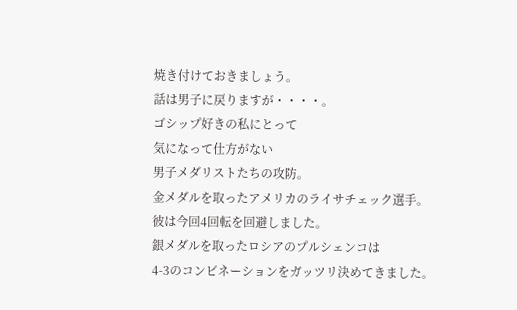焼き付けておきましょう。
話は男子に戻りますが・・・・。
ゴシップ好きの私にとって
気になって仕方がない
男子メダリストたちの攻防。
金メダルを取ったアメリカのライサチェック選手。
彼は今回4回転を回避しました。
銀メダルを取ったロシアのプルシェンコは
4-3のコンビネーションをガッツリ決めてきました。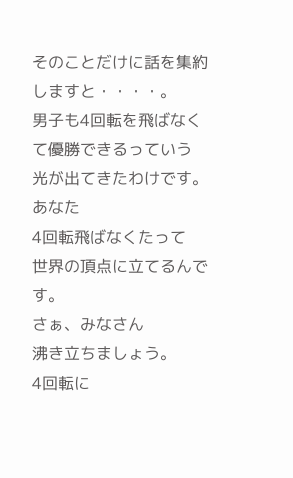そのことだけに話を集約しますと・・・・。
男子も4回転を飛ばなくて優勝できるっていう
光が出てきたわけです。
あなた
4回転飛ばなくたって
世界の頂点に立てるんです。
さぁ、みなさん
沸き立ちましょう。
4回転に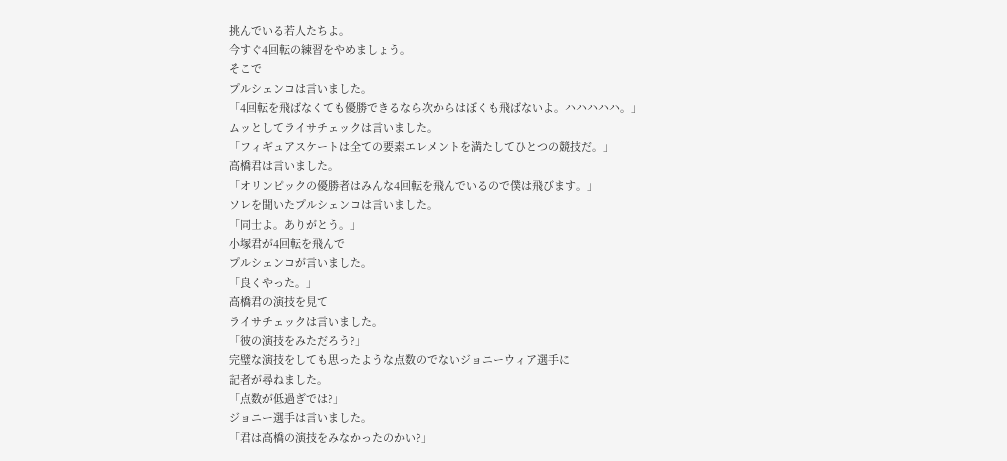挑んでいる若人たちよ。
今すぐ4回転の練習をやめましょう。
そこで
プルシェンコは言いました。
「4回転を飛ばなくても優勝できるなら次からはぼくも飛ばないよ。ハハハハハ。」
ムッとしてライサチェックは言いました。
「フィギュアスケートは全ての要素エレメントを満たしてひとつの競技だ。」
高橋君は言いました。
「オリンピックの優勝者はみんな4回転を飛んでいるので僕は飛びます。」
ソレを聞いたプルシェンコは言いました。
「同士よ。ありがとう。」
小塚君が4回転を飛んで
プルシェンコが言いました。
「良くやった。」
高橋君の演技を見て
ライサチェックは言いました。
「彼の演技をみただろう?」
完璧な演技をしても思ったような点数のでないジョニーウィア選手に
記者が尋ねました。
「点数が低過ぎでは?」
ジョニー選手は言いました。
「君は高橋の演技をみなかったのかい?」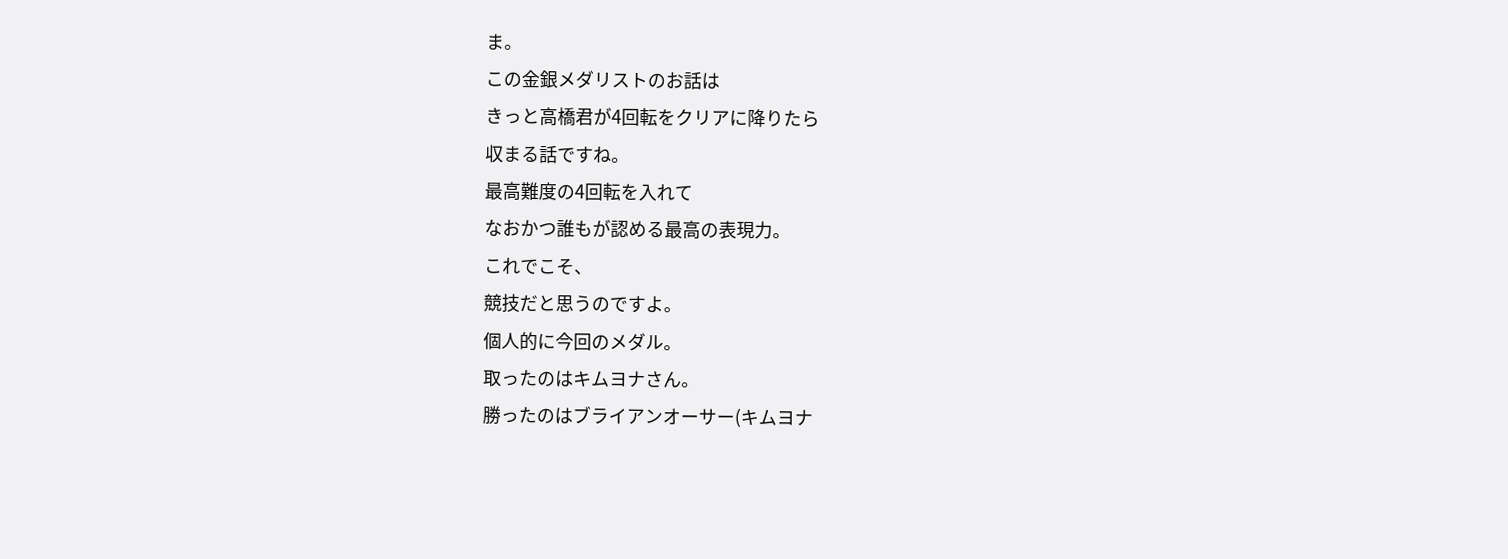ま。
この金銀メダリストのお話は
きっと高橋君が4回転をクリアに降りたら
収まる話ですね。
最高難度の4回転を入れて
なおかつ誰もが認める最高の表現力。
これでこそ、
競技だと思うのですよ。
個人的に今回のメダル。
取ったのはキムヨナさん。
勝ったのはブライアンオーサー(キムヨナ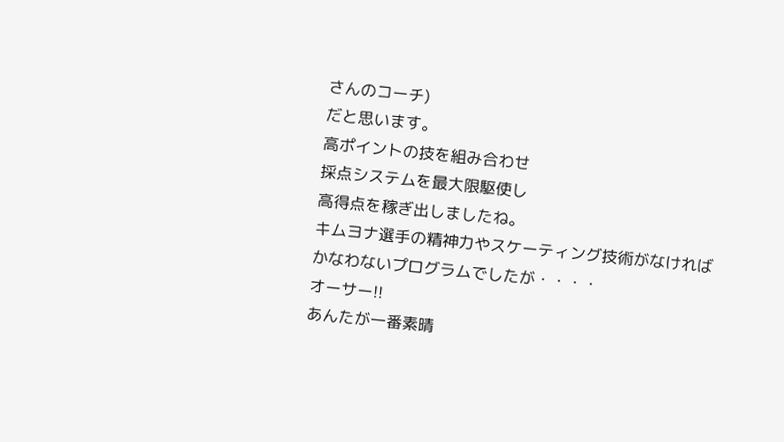さんのコーチ)
だと思います。
高ポイントの技を組み合わせ
採点システムを最大限駆使し
高得点を稼ぎ出しましたね。
キムヨナ選手の精神力やスケーティング技術がなければ
かなわないプログラムでしたが・・・・
オーサー!!
あんたが一番素晴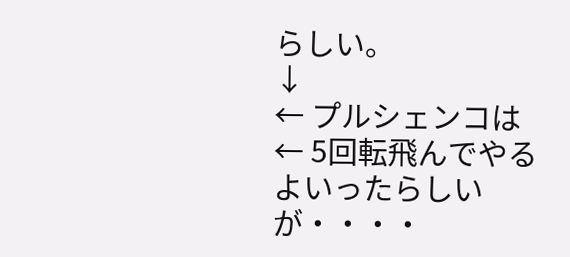らしい。
↓
← プルシェンコは
← 5回転飛んでやるよいったらしいが・・・・